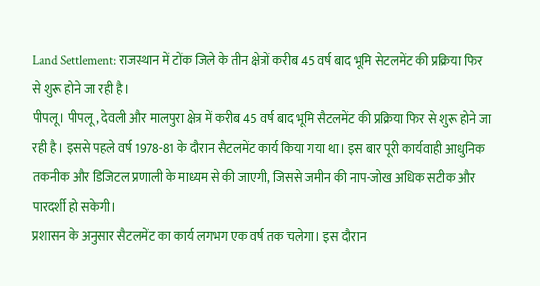Land Settlement: राजस्थान में टोंक जिले के तीन क्षेत्रों करीब 45 वर्ष बाद भूमि सेटलमेंट की प्रक्रिया फिर से शुरू होने जा रही है।
पीपलू। पीपलू, देवली और मालपुरा क्षेत्र में करीब 45 वर्ष बाद भूमि सैटलमेंट की प्रक्रिया फिर से शुरू होने जा रही है। इससे पहले वर्ष 1978-81 के दौरान सैटलमेंट कार्य किया गया था। इस बार पूरी कार्यवाही आधुनिक तकनीक और डिजिटल प्रणाली के माध्यम से की जाएगी, जिससे जमीन की नाप-जोख अधिक सटीक और पारदर्शी हो सकेगी।
प्रशासन के अनुसार सैटलमेंट का कार्य लगभग एक वर्ष तक चलेगा। इस दौरान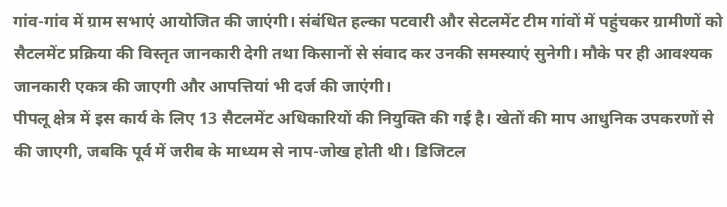गांव-गांव में ग्राम सभाएं आयोजित की जाएंगी। संबंधित हल्का पटवारी और सेटलमेंट टीम गांवों में पहुंचकर ग्रामीणों को सैटलमेंट प्रक्रिया की विस्तृत जानकारी देगी तथा किसानों से संवाद कर उनकी समस्याएं सुनेगी। मौके पर ही आवश्यक जानकारी एकत्र की जाएगी और आपत्तियां भी दर्ज की जाएंगी।
पीपलू क्षेत्र में इस कार्य के लिए 13 सैटलमेंट अधिकारियों की नियुक्ति की गई है। खेतों की माप आधुनिक उपकरणों से की जाएगी, जबकि पूर्व में जरीब के माध्यम से नाप-जोख होती थी। डिजिटल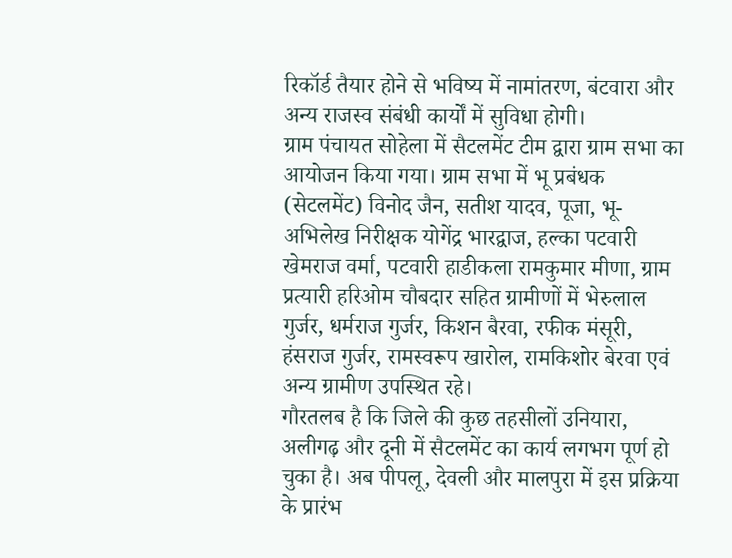रिकॉर्ड तैयार होने से भविष्य में नामांतरण, बंटवारा और अन्य राजस्व संबंधी कार्यों में सुविधा होगी।
ग्राम पंचायत सोहेला में सैटलमेंट टीम द्वारा ग्राम सभा का आयोजन किया गया। ग्राम सभा में भू प्रबंधक (सेटलमेंट) विनोद जैन, सतीश यादव, पूजा, भू-अभिलेख निरीक्षक योगेंद्र भारद्वाज, हल्का पटवारी खेमराज वर्मा, पटवारी हाडीकला रामकुमार मीणा, ग्राम प्रत्यारी हरिओम चौबदार सहित ग्रामीणों में भेरुलाल गुर्जर, धर्मराज गुर्जर, किशन बैरवा, रफीक मंसूरी, हंसराज गुर्जर, रामस्वरूप खारोल, रामकिशोर बेरवा एवं अन्य ग्रामीण उपस्थित रहे।
गौरतलब है कि जिले की कुछ तहसीलों उनियारा, अलीगढ़ और दूनी में सैटलमेंट का कार्य लगभग पूर्ण हो चुका है। अब पीपलू, देवली और मालपुरा में इस प्रक्रिया के प्रारंभ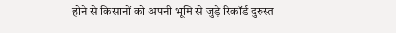होने से किसानों को अपनी भूमि से जुड़े रिकॉर्ड दुरुस्त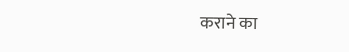कराने का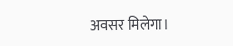अवसर मिलेगा।